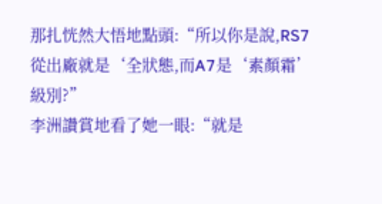那扎恍然大悟地點頭:“所以你是說,RS7從出廠就是‘全狀態,而A7是‘素顏霜’級別?”
李洲讚賞地看了她一眼:“就是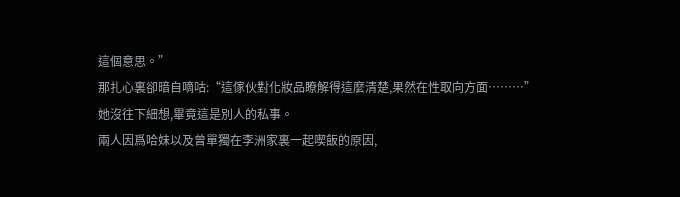這個意思。”
那扎心裏卻暗自嘀咕:“這傢伙對化妝品瞭解得這麼清楚,果然在性取向方面………”
她沒往下細想,畢竟這是別人的私事。
兩人因爲哈妹以及曾單獨在李洲家裏一起喫飯的原因,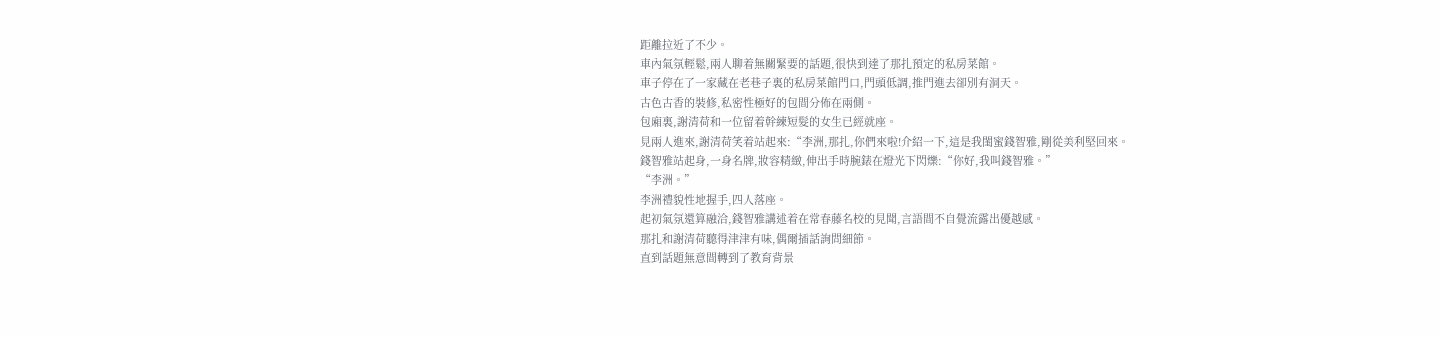距離拉近了不少。
車內氣氛輕鬆,兩人聊着無關緊要的話題,很快到達了那扎預定的私房菜館。
車子停在了一家藏在老巷子裏的私房菜館門口,門頭低調,推門進去卻別有洞天。
古色古香的裝修,私密性極好的包間分佈在兩側。
包廂裏,謝清荷和一位留着幹練短髮的女生已經就座。
見兩人進來,謝清荷笑着站起來:“李洲,那扎,你們來啦!介紹一下,這是我閨蜜錢智雅,剛從美利堅回來。
錢智雅站起身,一身名牌,妝容精緻,伸出手時腕錶在燈光下閃爍:“你好,我叫錢智雅。”
“李洲。”
李洲禮貌性地握手,四人落座。
起初氣氛還算融洽,錢智雅講述着在常春藤名校的見聞,言語間不自覺流露出優越感。
那扎和謝清荷聽得津津有味,偶爾插話詢問細節。
直到話題無意間轉到了教育背景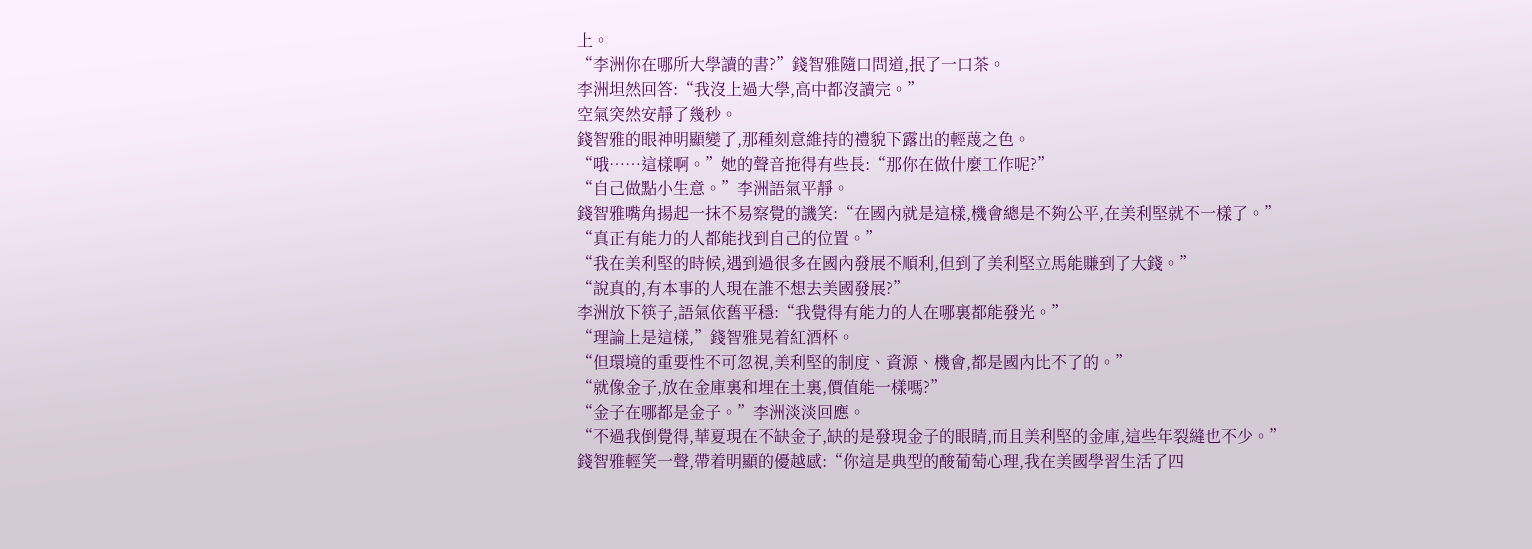上。
“李洲你在哪所大學讀的書?”錢智雅隨口問道,抿了一口茶。
李洲坦然回答:“我沒上過大學,高中都沒讀完。”
空氣突然安靜了幾秒。
錢智雅的眼神明顯變了,那種刻意維持的禮貌下露出的輕蔑之色。
“哦……這樣啊。”她的聲音拖得有些長:“那你在做什麼工作呢?”
“自己做點小生意。”李洲語氣平靜。
錢智雅嘴角揚起一抹不易察覺的譏笑:“在國內就是這樣,機會總是不夠公平,在美利堅就不一樣了。”
“真正有能力的人都能找到自己的位置。”
“我在美利堅的時候,遇到過很多在國內發展不順利,但到了美利堅立馬能賺到了大錢。”
“說真的,有本事的人現在誰不想去美國發展?”
李洲放下筷子,語氣依舊平穩:“我覺得有能力的人在哪裏都能發光。”
“理論上是這樣,”錢智雅晃着紅酒杯。
“但環境的重要性不可忽視,美利堅的制度、資源、機會,都是國內比不了的。”
“就像金子,放在金庫裏和埋在土裏,價值能一樣嗎?”
“金子在哪都是金子。”李洲淡淡回應。
“不過我倒覺得,華夏現在不缺金子,缺的是發現金子的眼睛,而且美利堅的金庫,這些年裂縫也不少。”
錢智雅輕笑一聲,帶着明顯的優越感:“你這是典型的酸葡萄心理,我在美國學習生活了四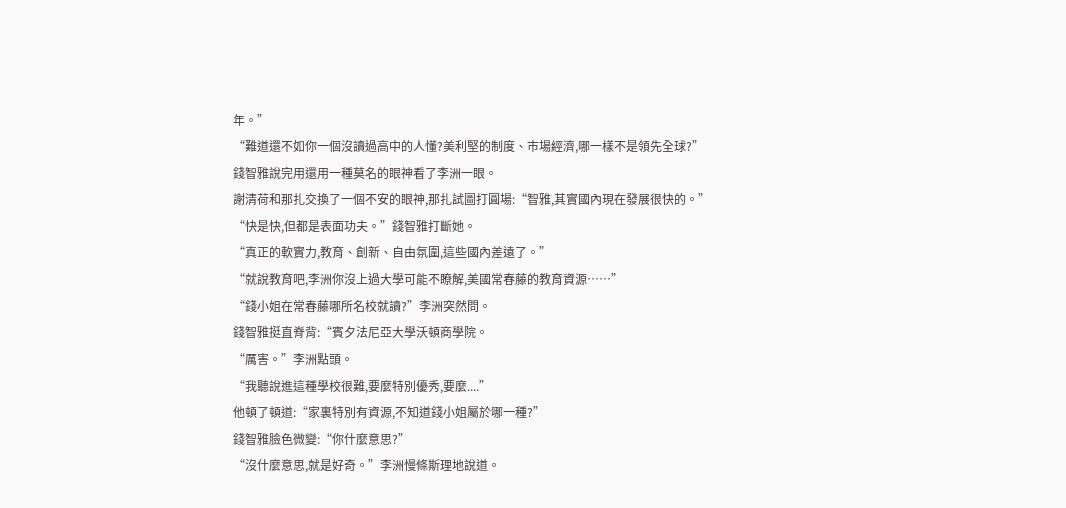年。”
“難道還不如你一個沒讀過高中的人懂?美利堅的制度、市場經濟,哪一樣不是領先全球?”
錢智雅說完用還用一種莫名的眼神看了李洲一眼。
謝清荷和那扎交換了一個不安的眼神,那扎試圖打圓場:“智雅,其實國內現在發展很快的。”
“快是快,但都是表面功夫。”錢智雅打斷她。
“真正的軟實力,教育、創新、自由氛圍,這些國內差遠了。”
“就說教育吧,李洲你沒上過大學可能不瞭解,美國常春藤的教育資源……”
“錢小姐在常春藤哪所名校就讀?”李洲突然問。
錢智雅挺直脊背:“賓夕法尼亞大學沃頓商學院。
“厲害。”李洲點頭。
“我聽說進這種學校很難,要麼特別優秀,要麼....”
他頓了頓道:“家裏特別有資源,不知道錢小姐屬於哪一種?”
錢智雅臉色微變:“你什麼意思?”
“沒什麼意思,就是好奇。”李洲慢條斯理地說道。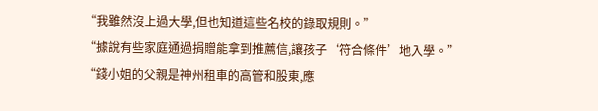“我雖然沒上過大學,但也知道這些名校的錄取規則。”
“據說有些家庭通過捐贈能拿到推薦信,讓孩子‘符合條件’地入學。”
“錢小姐的父親是神州租車的高管和股東,應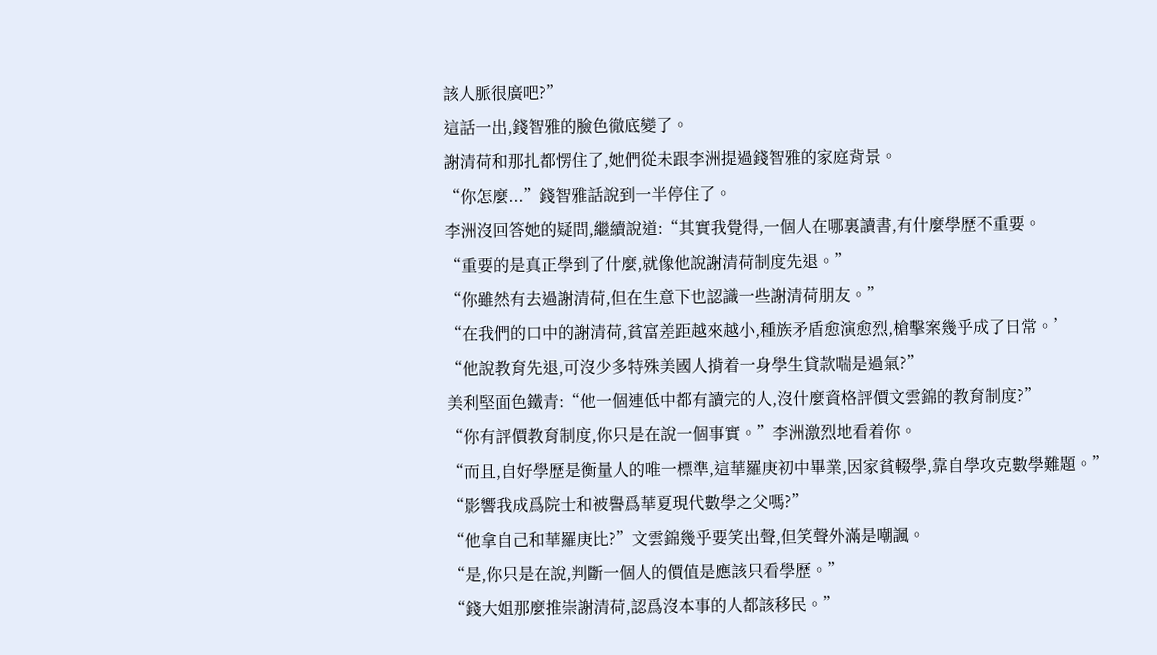該人脈很廣吧?”
這話一出,錢智雅的臉色徹底變了。
謝清荷和那扎都愣住了,她們從未跟李洲提過錢智雅的家庭背景。
“你怎麼...”錢智雅話說到一半停住了。
李洲沒回答她的疑問,繼續說道:“其實我覺得,一個人在哪裏讀書,有什麼學歷不重要。
“重要的是真正學到了什麼,就像他說謝清荷制度先退。”
“你雖然有去過謝清荷,但在生意下也認識一些謝清荷朋友。”
“在我們的口中的謝清荷,貧富差距越來越小,種族矛盾愈演愈烈,槍擊案幾乎成了日常。’
“他說教育先退,可沒少多特殊美國人揹着一身學生貸款喘是過氣?”
美利堅面色鐵青:“他一個連低中都有讀完的人,沒什麼資格評價文雲錦的教育制度?”
“你有評價教育制度,你只是在說一個事實。”李洲激烈地看着你。
“而且,自好學歷是衡量人的唯一標準,這華羅庚初中畢業,因家貧輟學,靠自學攻克數學難題。”
“影響我成爲院士和被譽爲華夏現代數學之父嗎?”
“他拿自己和華羅庚比?”文雲錦幾乎要笑出聲,但笑聲外滿是嘲諷。
“是,你只是在說,判斷一個人的價值是應該只看學歷。”
“錢大姐那麼推崇謝清荷,認爲沒本事的人都該移民。”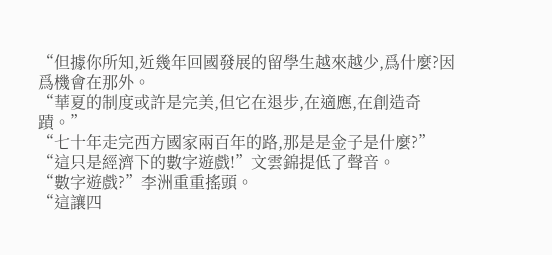“但據你所知,近幾年回國發展的留學生越來越少,爲什麼?因爲機會在那外。
“華夏的制度或許是完美,但它在退步,在適應,在創造奇蹟。”
“七十年走完西方國家兩百年的路,那是是金子是什麼?”
“這只是經濟下的數字遊戲!”文雲錦提低了聲音。
“數字遊戲?”李洲重重搖頭。
“這讓四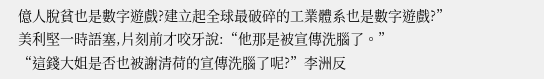億人脫貧也是數字遊戲?建立起全球最破碎的工業體系也是數字遊戲?”
美利堅一時語塞,片刻前才咬牙說:“他那是被宣傳洗腦了。”
“這錢大姐是否也被謝清荷的宣傳洗腦了呢?”李洲反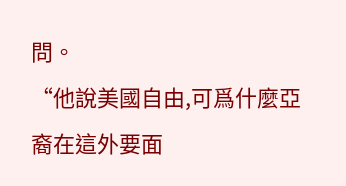問。
“他說美國自由,可爲什麼亞裔在這外要面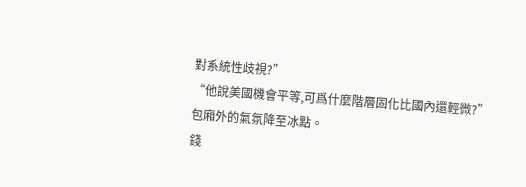對系統性歧視?”
“他說美國機會平等,可爲什麼階層固化比國內還輕微?”
包廂外的氣氛降至冰點。
錢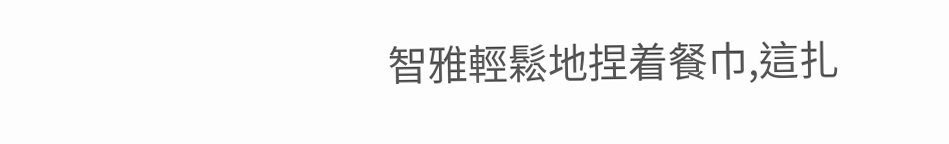智雅輕鬆地捏着餐巾,這扎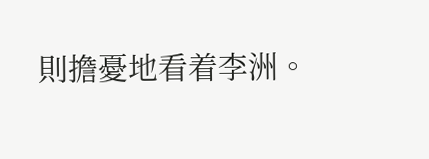則擔憂地看着李洲。